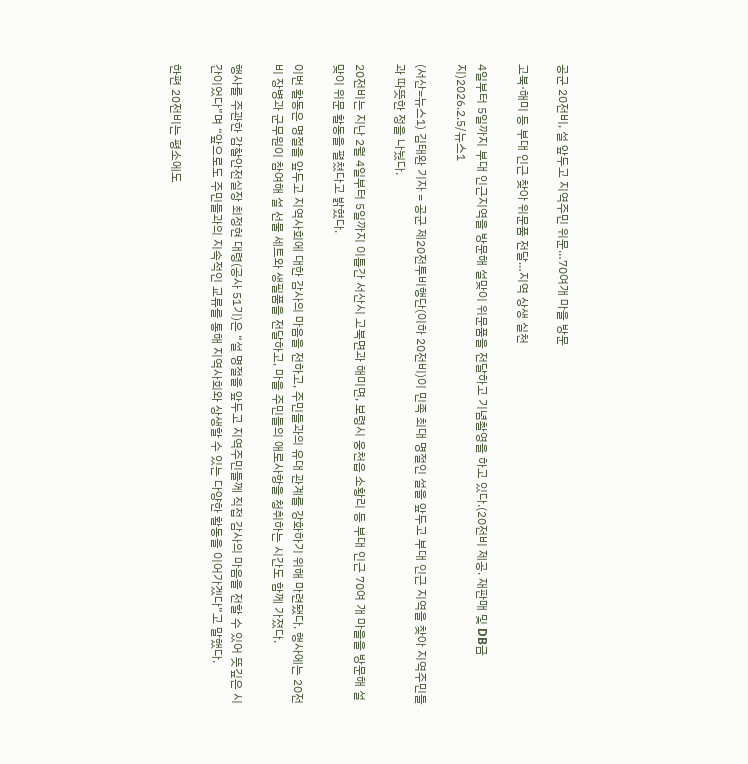공군 20전비, 설 앞두고 지역주민 위문…70여개 마을 방문

고북·해미 등 부대 인근 찾아 위문품 전달…지역 상생 실천

4일부터 5일까지 부대 인근지역을 방문해 설맞이 위문품을 전달하고 기념촬영을 하고 있다.(20전비 제공. 재판매 및 DB금지)2026.2.5/뉴스1

(서산=뉴스1) 김태완 기자 = 공군 제20전투비행단(이하 20전비)이 민족 최대 명절인 설을 앞두고 부대 인근 지역을 찾아 지역주민들과 따뜻한 정을 나눴다.

20전비는 지난 2월 4일부터 5일까지 이틀간 서산시 고북면과 해미면, 보령시 웅천읍 소황리 등 부대 인근 70여 개 마을을 방문해 설맞이 위문 활동을 펼쳤다고 밝혔다.

이번 활동은 명절을 앞두고 지역사회에 대한 감사의 마음을 전하고, 주민들과의 유대 관계를 강화하기 위해 마련됐다. 행사에는 20전비 장병과 군무원이 참여해 설 선물 세트와 생필품을 전달하고, 마을 주민들의 애로사항을 청취하는 시간도 함께 가졌다.

행사를 주관한 감찰안전실장 최정현 대령(공사 51기)은 “설 명절을 앞두고 지역주민들께 직접 감사의 마음을 전할 수 있어 뜻깊은 시간이었다”며 “앞으로도 주민들과의 지속적인 교류를 통해 지역사회와 상생할 수 있는 다양한 활동을 이어가겠다”고 말했다.

한편 20전비는 평소에도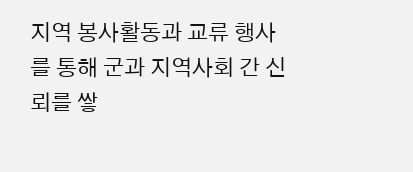지역 봉사활동과 교류 행사를 통해 군과 지역사회 간 신뢰를 쌓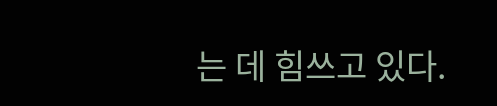는 데 힘쓰고 있다.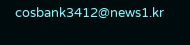cosbank3412@news1.kr